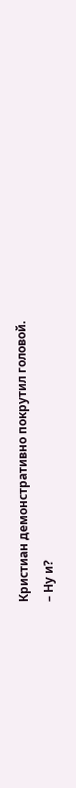Кристиан демонстративно покрутил головой.
– Ну и?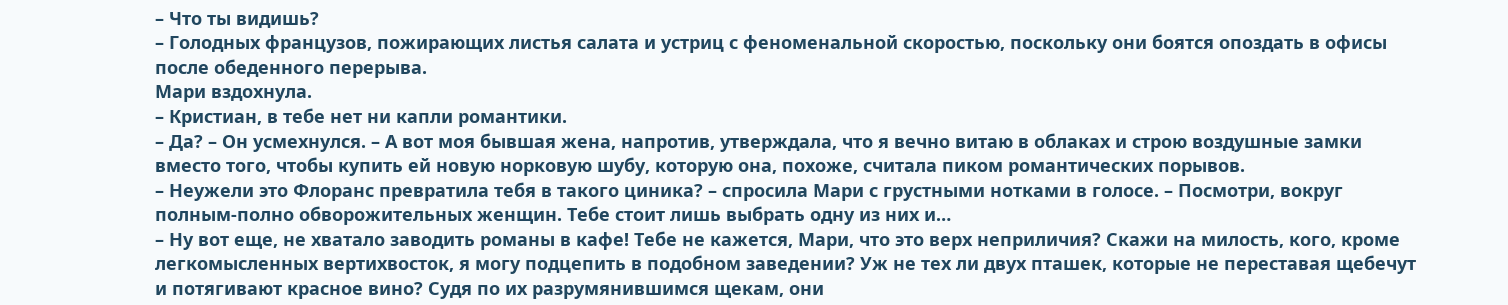– Что ты видишь?
– Голодных французов, пожирающих листья салата и устриц с феноменальной скоростью, поскольку они боятся опоздать в офисы после обеденного перерыва.
Мари вздохнула.
– Кристиан, в тебе нет ни капли романтики.
– Да? – Он усмехнулся. – А вот моя бывшая жена, напротив, утверждала, что я вечно витаю в облаках и строю воздушные замки вместо того, чтобы купить ей новую норковую шубу, которую она, похоже, считала пиком романтических порывов.
– Неужели это Флоранс превратила тебя в такого циника? – спросила Мари с грустными нотками в голосе. – Посмотри, вокруг полным-полно обворожительных женщин. Тебе стоит лишь выбрать одну из них и…
– Ну вот еще, не хватало заводить романы в кафе! Тебе не кажется, Мари, что это верх неприличия? Скажи на милость, кого, кроме легкомысленных вертихвосток, я могу подцепить в подобном заведении? Уж не тех ли двух пташек, которые не переставая щебечут и потягивают красное вино? Судя по их разрумянившимся щекам, они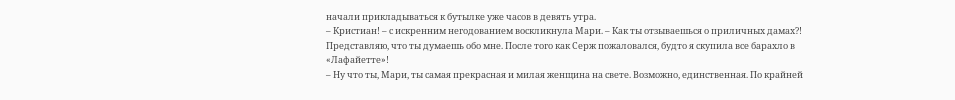начали прикладываться к бутылке уже часов в девять утра.
– Кристиан! – с искренним негодованием воскликнула Мари. – Как ты отзываешься о приличных дамах?! Представляю, что ты думаешь обо мне. После того как Серж пожаловался, будто я скупила все барахло в «Лафайетте»!
– Ну что ты, Мари, ты самая прекрасная и милая женщина на свете. Возможно, единственная. По крайней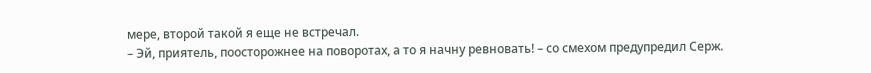мере, второй такой я еще не встречал.
– Эй, приятель, поосторожнее на поворотах, а то я начну ревновать! – со смехом предупредил Серж.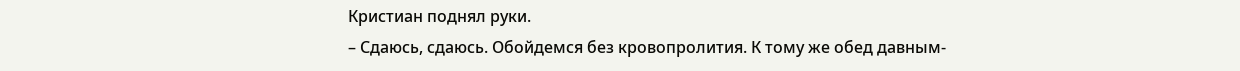Кристиан поднял руки.
– Сдаюсь, сдаюсь. Обойдемся без кровопролития. К тому же обед давным-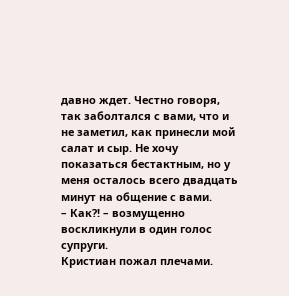давно ждет. Честно говоря, так заболтался с вами, что и не заметил, как принесли мой салат и сыр. Не хочу показаться бестактным, но у меня осталось всего двадцать минут на общение с вами.
– Как?! – возмущенно воскликнули в один голос супруги.
Кристиан пожал плечами.